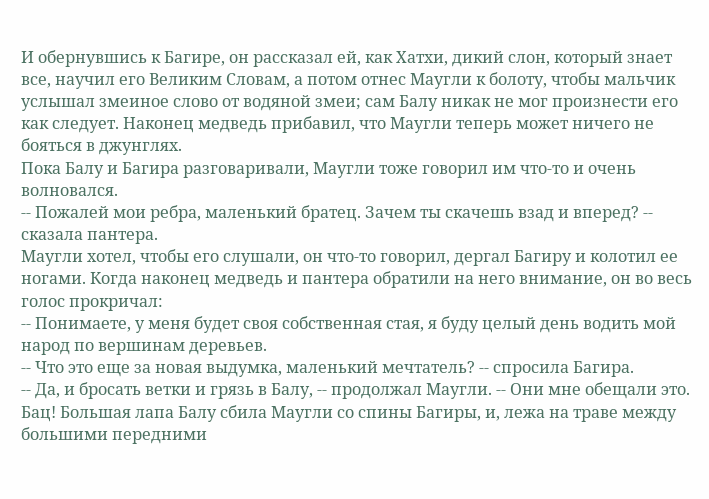И обернувшись к Багире, он рассказал ей, как Хатхи, дикий слон, который знает все, научил его Великим Словам, а потом отнес Маугли к болоту, чтобы мальчик услышал змеиное слово от водяной змеи; сам Балу никак не мог произнести его как следует. Наконец медведь прибавил, что Маугли теперь может ничего не бояться в джунглях.
Пока Балу и Багира разговаривали, Маугли тоже говорил им что-то и очень волновался.
-- Пожалей мои ребра, маленький братец. Зачем ты скачешь взад и вперед? -- сказала пантера.
Маугли хотел, чтобы его слушали, он что-то говорил, дергал Багиру и колотил ее ногами. Когда наконец медведь и пантера обратили на него внимание, он во весь голос прокричал:
-- Понимаете, у меня будет своя собственная стая, я буду целый день водить мой народ по вершинам деревьев.
-- Что это еще за новая выдумка, маленький мечтатель? -- спросила Багира.
-- Да, и бросать ветки и грязь в Балу, -- продолжал Маугли. -- Они мне обещали это.
Бац! Большая лапа Балу сбила Маугли со спины Багиры, и, лежа на траве между большими передними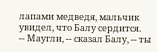лапами медведя, мальчик увидел, что Балу сердится.
-- Маугли, -- сказал Балу, -- ты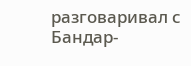разговаривал с Бандар-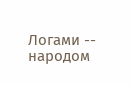Логами -- народом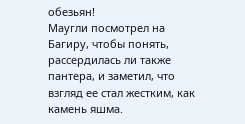обезьян!
Маугли посмотрел на Багиру, чтобы понять, рассердилась ли также пантера, и заметил, что взгляд ее стал жестким, как камень яшма.